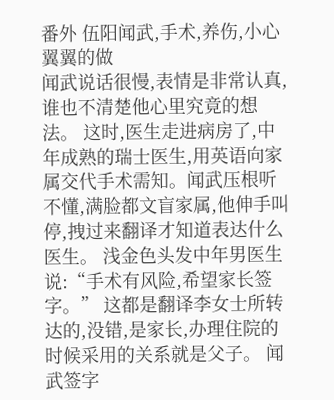番外 伍阳闻武,手术,养伤,小心翼翼的做
闻武说话很慢,表情是非常认真,谁也不清楚他心里究竟的想法。 这时,医生走进病房了,中年成熟的瑞士医生,用英语向家属交代手术需知。闻武压根听不懂,满脸都文盲家属,他伸手叫停,拽过来翻译才知道表达什么医生。 浅金色头发中年男医生说:“手术有风险,希望家长签字。” 这都是翻译李女士所转达的,没错,是家长,办理住院的时候采用的关系就是父子。 闻武签字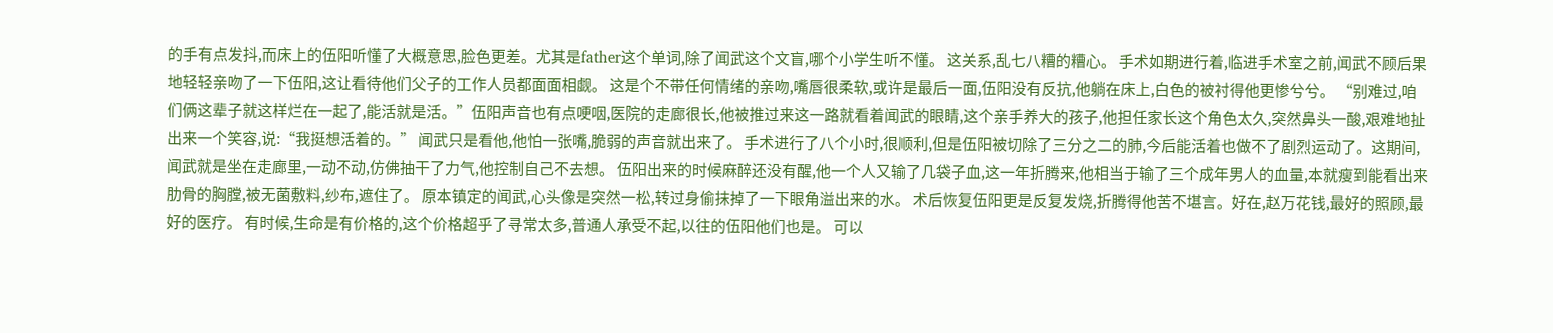的手有点发抖,而床上的伍阳听懂了大概意思,脸色更差。尤其是father这个单词,除了闻武这个文盲,哪个小学生听不懂。 这关系,乱七八糟的糟心。 手术如期进行着,临进手术室之前,闻武不顾后果地轻轻亲吻了一下伍阳,这让看待他们父子的工作人员都面面相觑。 这是个不带任何情绪的亲吻,嘴唇很柔软,或许是最后一面,伍阳没有反抗,他躺在床上,白色的被衬得他更惨兮兮。 “别难过,咱们俩这辈子就这样烂在一起了,能活就是活。”伍阳声音也有点哽咽,医院的走廊很长,他被推过来这一路就看着闻武的眼睛,这个亲手养大的孩子,他担任家长这个角色太久,突然鼻头一酸,艰难地扯出来一个笑容,说:“我挺想活着的。” 闻武只是看他,他怕一张嘴,脆弱的声音就出来了。 手术进行了八个小时,很顺利,但是伍阳被切除了三分之二的肺,今后能活着也做不了剧烈运动了。这期间,闻武就是坐在走廊里,一动不动,仿佛抽干了力气,他控制自己不去想。 伍阳出来的时候麻醉还没有醒,他一个人又输了几袋子血,这一年折腾来,他相当于输了三个成年男人的血量,本就瘦到能看出来肋骨的胸膛,被无菌敷料,纱布,遮住了。 原本镇定的闻武,心头像是突然一松,转过身偷抹掉了一下眼角溢出来的水。 术后恢复伍阳更是反复发烧,折腾得他苦不堪言。好在,赵万花钱,最好的照顾,最好的医疗。 有时候,生命是有价格的,这个价格超乎了寻常太多,普通人承受不起,以往的伍阳他们也是。 可以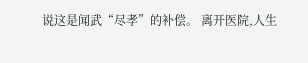说这是闻武“尽孝”的补偿。 离开医院,人生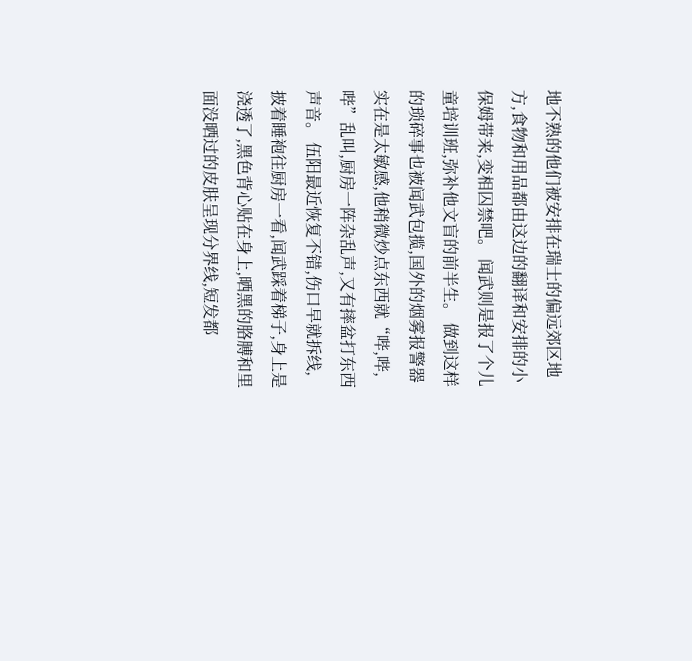地不熟的他们被安排在瑞士的偏远郊区地方,食物和用品都由这边的翻译和安排的小保姆带来,变相囚禁吧。 闻武则是报了个儿童培训班,弥补他文盲的前半生。 做到这样的琐碎事也被闻武包揽,国外的烟雾报警器实在是太敏感,他稍微炒点东西就“哔,哔,哔”乱叫,厨房一阵杂乱声,又有摔盆打东西声音。 伍阳最近恢复不错,伤口早就拆线,披着睡袍往厨房一看,闻武踩着梯子,身上是浇透了,黑色背心贴在身上,晒黑的胳膊和里面没晒过的皮肤呈现分界线,短发都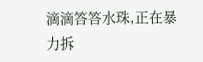滴滴答答水珠,正在暴力拆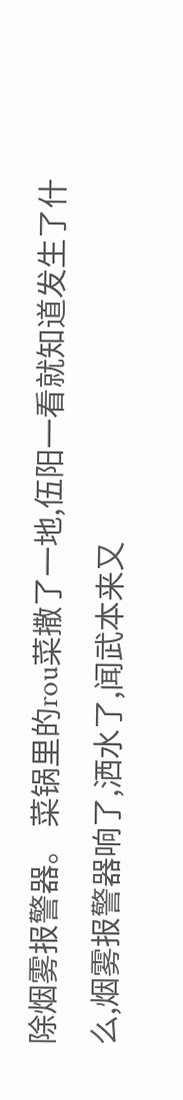除烟雾报警器。 菜锅里的rou菜撒了一地,伍阳一看就知道发生了什么,烟雾报警器响了,洒水了,闻武本来又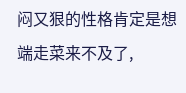闷又狠的性格肯定是想端走菜来不及了,